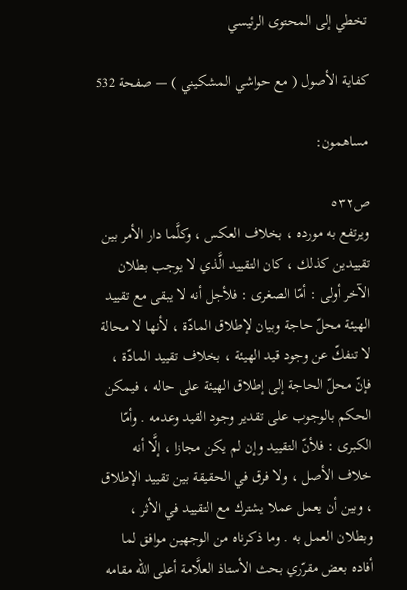تخطي إلى المحتوى الرئيسي

كفاية الأصول ( مع حواشي المشكيني ) — صفحة 532

مساهمون:

ص٥٣٢
ويرتفع به مورده ، بخلاف العكس ، وكلَّما دار الأمر بين تقييدين كذلك ، كان التقييد الَّذي لا يوجب بطلان الآخر أولى : أمّا الصغرى : فلأجل أنه لا يبقى مع تقييد الهيئة محلّ حاجة وبيان لإطلاق المادّة ، لأنها لا محالة لا تنفكّ عن وجود قيد الهيئة ، بخلاف تقييد المادّة ، فإنّ محلّ الحاجة إلى إطلاق الهيئة على حاله ، فيمكن الحكم بالوجوب على تقدير وجود القيد وعدمه . وأمّا الكبرى : فلأنّ التقييد وإن لم يكن مجازا ، إلَّا أنه خلاف الأصل ، ولا فرق في الحقيقة بين تقييد الإطلاق ، وبين أن يعمل عملا يشترك مع التقييد في الأثر ، وبطلان العمل به . وما ذكرناه من الوجهين موافق لما أفاده بعض مقرّري بحث الأستاذ العلَّامة أعلى الله مقامه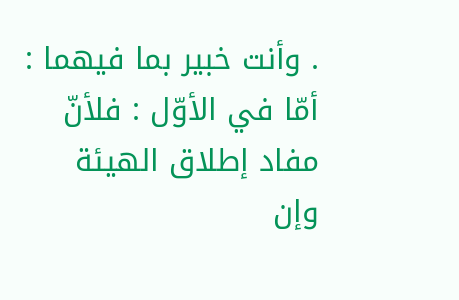. وأنت خبير بما فيهما : أمّا في الأوّل : فلأنّ مفاد إطلاق الهيئة وإن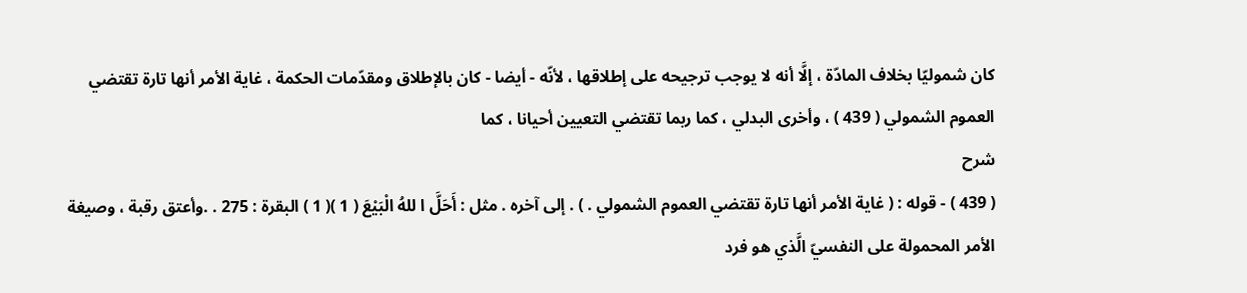كان شموليّا بخلاف المادّة ، إلَّا أنه لا يوجب ترجيحه على إطلاقها ، لأنّه - أيضا - كان بالإطلاق ومقدّمات الحكمة ، غاية الأمر أنها تارة تقتضي العموم الشمولي ( 439 ) ، وأخرى البدلي ، كما ربما تقتضي التعيين أحيانا ، كما
شرح
( 439 ) - قوله : ( غاية الأمر أنها تارة تقتضي العموم الشمولي . ) . إلى آخره . مثل : أَحَلَّ ا للهُ الْبَيْعَ ( 1 )( 1 ) البقرة : 275 . .وأعتق رقبة ، وصيغة الأمر المحمولة على النفسيّ الَّذي هو فرد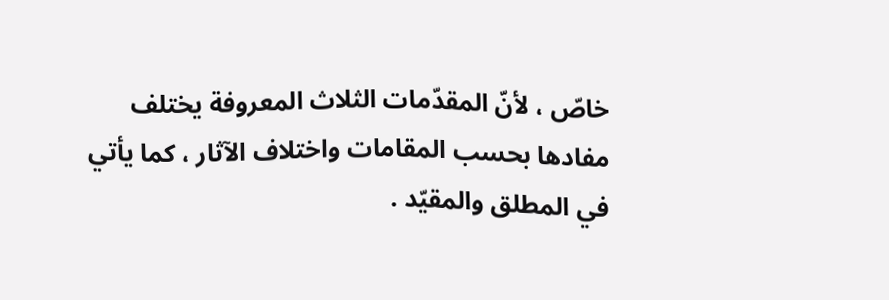خاصّ ، لأنّ المقدّمات الثلاث المعروفة يختلف مفادها بحسب المقامات واختلاف الآثار ، كما يأتي في المطلق والمقيّد .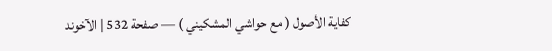كفاية الأصول ( مع حواشي المشكيني ) — صفحة 532 | الآخوند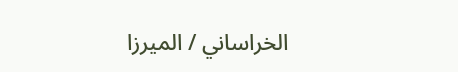الخراساني / الميرزا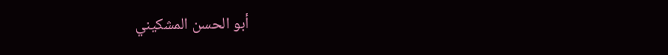أبو الحسن المشكيني